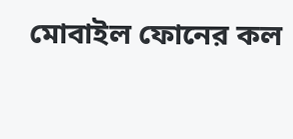মোবাইল ফোনের কল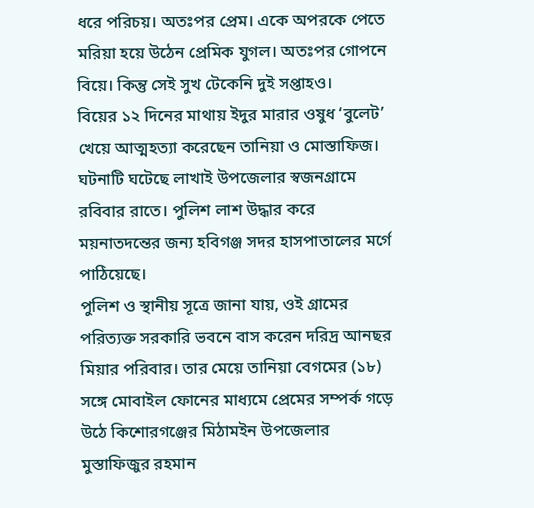ধরে পরিচয়। অতঃপর প্রেম। একে অপরকে পেতে মরিয়া হয়ে উঠেন প্রেমিক যুগল। অতঃপর গোপনে বিয়ে। কিন্তু সেই সুখ টেকেনি দুই সপ্তাহও।
বিয়ের ১২ দিনের মাথায় ইদুর মারার ওষুধ ‘বুলেট’ খেয়ে আত্মহত্যা করেছেন তানিয়া ও মোস্তাফিজ।
ঘটনাটি ঘটেছে লাখাই উপজেলার স্বজনগ্রামে রবিবার রাতে। পুলিশ লাশ উদ্ধার করে ময়নাতদন্তের জন্য হবিগঞ্জ সদর হাসপাতালের মর্গে পাঠিয়েছে।
পুলিশ ও স্থানীয় সূত্রে জানা যায়, ওই গ্রামের পরিত্যক্ত সরকারি ভবনে বাস করেন দরিদ্র আনছর মিয়ার পরিবার। তার মেয়ে তানিয়া বেগমের (১৮) সঙ্গে মোবাইল ফোনের মাধ্যমে প্রেমের সম্পর্ক গড়ে উঠে কিশোরগঞ্জের মিঠামইন উপজেলার মুস্তাফিজুর রহমান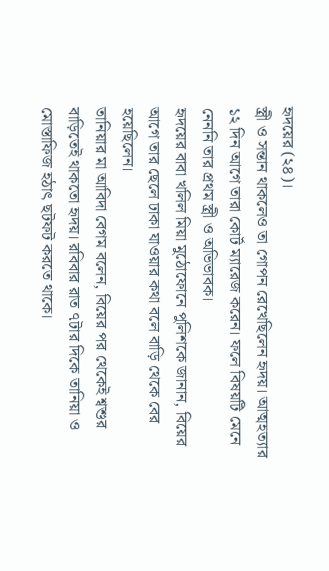হৃদয়ের (২৪)।
স্ত্রী ও সন্তান থাকলেও তা গোপন রেখেছিলেন হৃদয়। আত্মহত্যার ১২ দিন আগে তারা কোর্ট ম্যারেজ করেন। ফলে বিষয়টি মেনে নেননি তার প্রথম স্ত্রী ও অভিভাবক।
হৃদয়ের বাবা খলিল মিয়া মুঠোফোনে পুলিশকে জানান, বিয়ের আগে তার ছেলে ঢাকা যাওয়ার কথা বলে বাড়ি থেকে বের হয়েছিলেন।
তানিয়ার মা আবিদা বেগম বলেন, বিয়ের পর থেকেই শ্বশুর বাড়িতেই থাকতো হৃদয়। রবিবার রাত ৭টার দিকে তানিয়া ও মোস্তাফিজ হঠাৎ ছটফট করতে থাকে।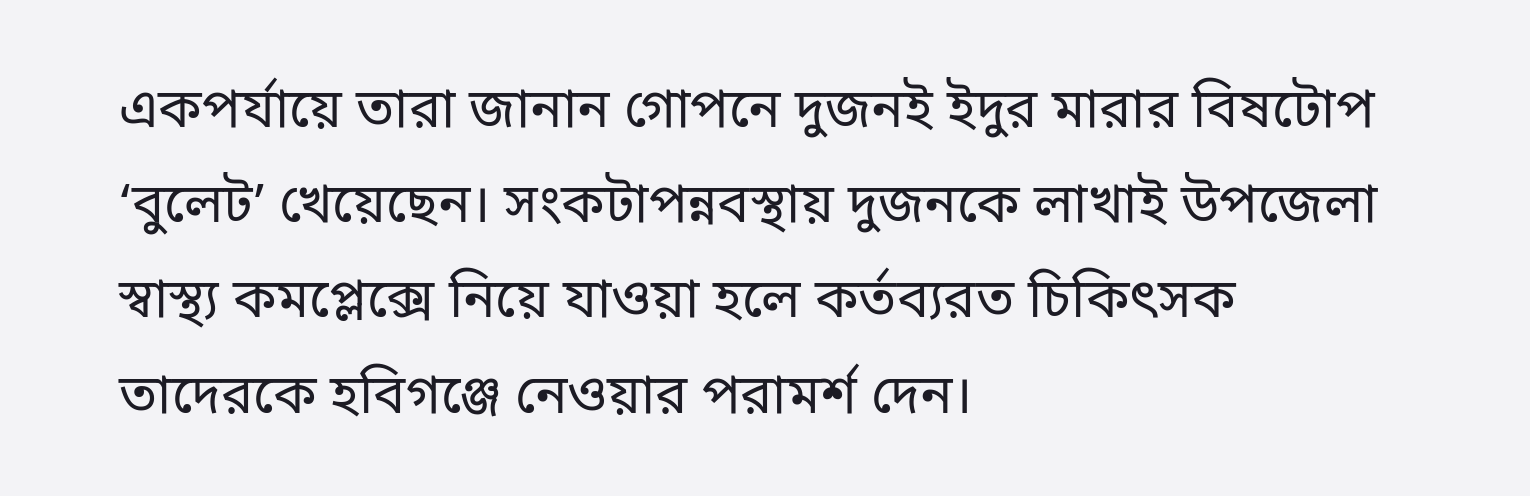একপর্যায়ে তারা জানান গোপনে দুজনই ইদুর মারার বিষটোপ ‘বুলেট’ খেয়েছেন। সংকটাপন্নবস্থায় দুজনকে লাখাই উপজেলা স্বাস্থ্য কমপ্লেক্সে নিয়ে যাওয়া হলে কর্তব্যরত চিকিৎসক তাদেরকে হবিগঞ্জে নেওয়ার পরামর্শ দেন।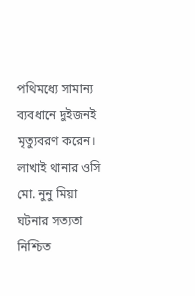পথিমধ্যে সামান্য ব্যবধানে দুইজনই মৃত্যুবরণ করেন।
লাখাই থানার ওসি মো. নুনু মিয়া ঘটনার সত্যতা নিশ্চিত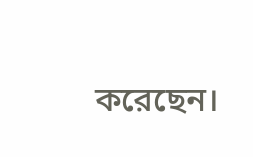করেছেন।